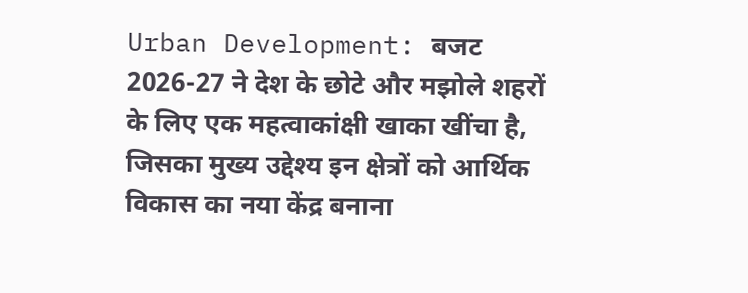Urban Development: बजट 2026-27 ने देश के छोटे और मझोले शहरों के लिए एक महत्वाकांक्षी खाका खींचा है, जिसका मुख्य उद्देश्य इन क्षेत्रों को आर्थिक विकास का नया केंद्र बनाना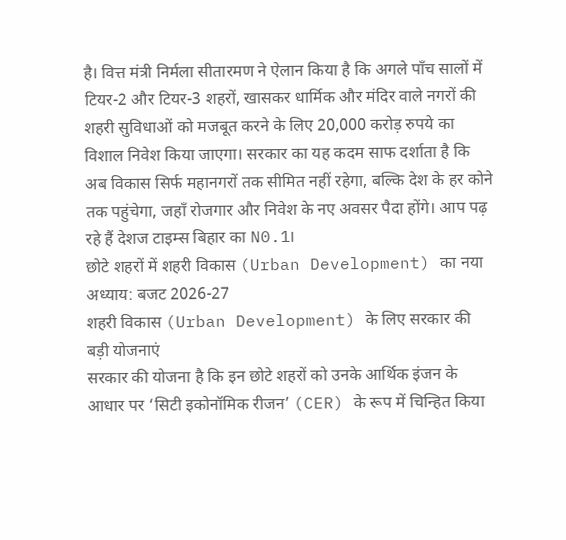है। वित्त मंत्री निर्मला सीतारमण ने ऐलान किया है कि अगले पाँच सालों में टियर-2 और टियर-3 शहरों, खासकर धार्मिक और मंदिर वाले नगरों की शहरी सुविधाओं को मजबूत करने के लिए 20,000 करोड़ रुपये का विशाल निवेश किया जाएगा। सरकार का यह कदम साफ दर्शाता है कि अब विकास सिर्फ महानगरों तक सीमित नहीं रहेगा, बल्कि देश के हर कोने तक पहुंचेगा, जहाँ रोजगार और निवेश के नए अवसर पैदा होंगे। आप पढ़ रहे हैं देशज टाइम्स बिहार का N0.1।
छोटे शहरों में शहरी विकास (Urban Development) का नया अध्याय: बजट 2026-27
शहरी विकास (Urban Development) के लिए सरकार की बड़ी योजनाएं
सरकार की योजना है कि इन छोटे शहरों को उनके आर्थिक इंजन के आधार पर ‘सिटी इकोनॉमिक रीजन’ (CER) के रूप में चिन्हित किया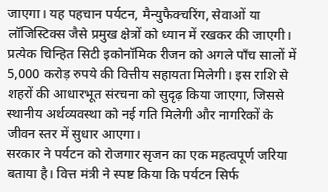जाएगा। यह पहचान पर्यटन, मैन्युफैक्चरिंग, सेवाओं या लॉजिस्टिक्स जैसे प्रमुख क्षेत्रों को ध्यान में रखकर की जाएगी। प्रत्येक चिन्हित सिटी इकोनॉमिक रीजन को अगले पाँच सालों में 5,000 करोड़ रुपये की वित्तीय सहायता मिलेगी। इस राशि से शहरों की आधारभूत संरचना को सुदृढ़ किया जाएगा, जिससे स्थानीय अर्थव्यवस्था को नई गति मिलेगी और नागरिकों के जीवन स्तर में सुधार आएगा।
सरकार ने पर्यटन को रोजगार सृजन का एक महत्वपूर्ण जरिया बताया है। वित्त मंत्री ने स्पष्ट किया कि पर्यटन सिर्फ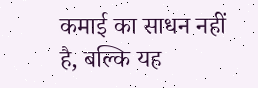कमाई का साधन नहीं है, बल्कि यह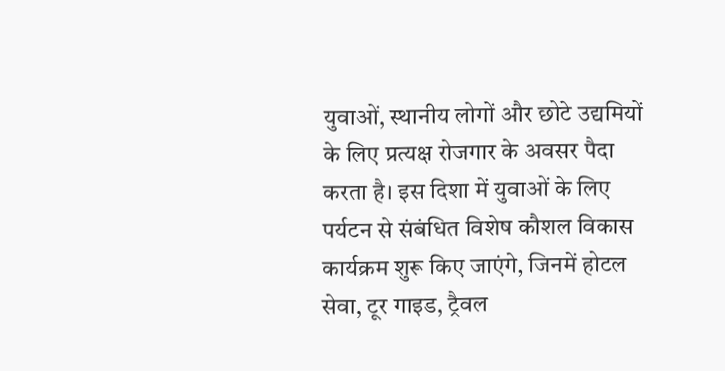युवाओं, स्थानीय लोगों और छोटे उद्यमियों के लिए प्रत्यक्ष रोजगार के अवसर पैदा करता है। इस दिशा में युवाओं के लिए पर्यटन से संबंधित विशेष कौशल विकास कार्यक्रम शुरू किए जाएंगे, जिनमें होटल सेवा, टूर गाइड, ट्रैवल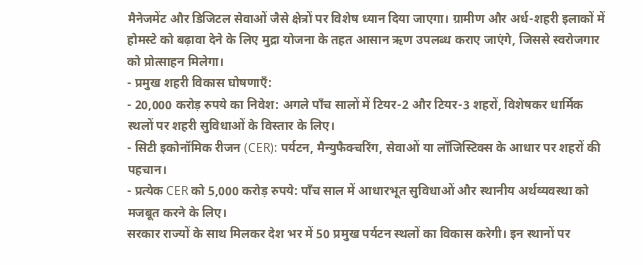मैनेजमेंट और डिजिटल सेवाओं जैसे क्षेत्रों पर विशेष ध्यान दिया जाएगा। ग्रामीण और अर्ध-शहरी इलाकों में होमस्टे को बढ़ावा देने के लिए मुद्रा योजना के तहत आसान ऋण उपलब्ध कराए जाएंगे, जिससे स्वरोजगार को प्रोत्साहन मिलेगा।
- प्रमुख शहरी विकास घोषणाएँ:
- 20,000 करोड़ रुपये का निवेश: अगले पाँच सालों में टियर-2 और टियर-3 शहरों, विशेषकर धार्मिक स्थलों पर शहरी सुविधाओं के विस्तार के लिए।
- सिटी इकोनॉमिक रीजन (CER): पर्यटन, मैन्युफैक्चरिंग, सेवाओं या लॉजिस्टिक्स के आधार पर शहरों की पहचान।
- प्रत्येक CER को 5,000 करोड़ रुपये: पाँच साल में आधारभूत सुविधाओं और स्थानीय अर्थव्यवस्था को मजबूत करने के लिए।
सरकार राज्यों के साथ मिलकर देश भर में 50 प्रमुख पर्यटन स्थलों का विकास करेगी। इन स्थानों पर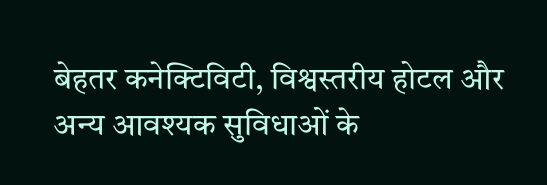बेहतर कनेक्टिविटी, विश्वस्तरीय होटल और अन्य आवश्यक सुविधाओं के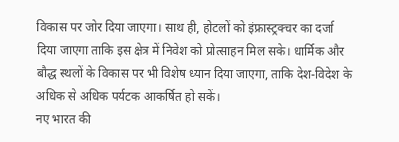विकास पर जोर दिया जाएगा। साथ ही, होटलों को इंफ्रास्ट्रक्चर का दर्जा दिया जाएगा ताकि इस क्षेत्र में निवेश को प्रोत्साहन मिल सके। धार्मिक और बौद्ध स्थलों के विकास पर भी विशेष ध्यान दिया जाएगा, ताकि देश-विदेश के अधिक से अधिक पर्यटक आकर्षित हो सकें।
नए भारत की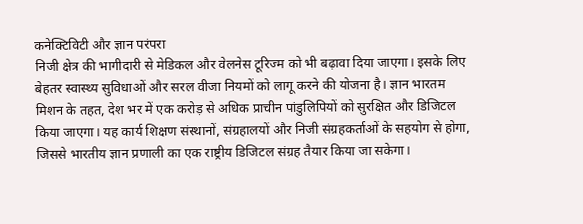कनेक्टिविटी और ज्ञान परंपरा
निजी क्षेत्र की भागीदारी से मेडिकल और वेलनेस टूरिज्म को भी बढ़ावा दिया जाएगा। इसके लिए बेहतर स्वास्थ्य सुविधाओं और सरल वीजा नियमों को लागू करने की योजना है। ज्ञान भारतम मिशन के तहत, देश भर में एक करोड़ से अधिक प्राचीन पांडुलिपियों को सुरक्षित और डिजिटल किया जाएगा। यह कार्य शिक्षण संस्थानों, संग्रहालयों और निजी संग्रहकर्ताओं के सहयोग से होगा, जिससे भारतीय ज्ञान प्रणाली का एक राष्ट्रीय डिजिटल संग्रह तैयार किया जा सकेगा।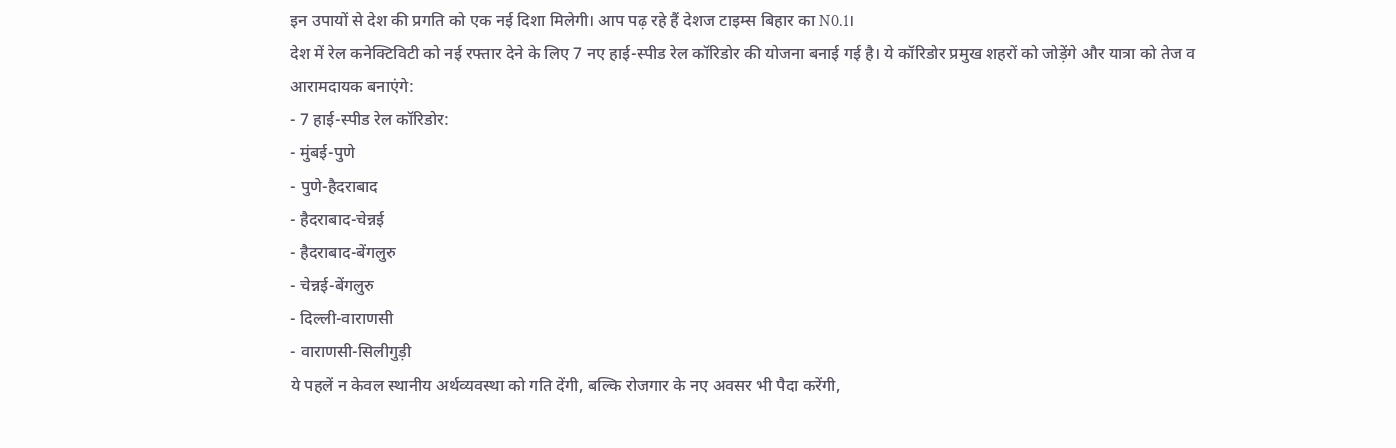इन उपायों से देश की प्रगति को एक नई दिशा मिलेगी। आप पढ़ रहे हैं देशज टाइम्स बिहार का N0.1।
देश में रेल कनेक्टिविटी को नई रफ्तार देने के लिए 7 नए हाई-स्पीड रेल कॉरिडोर की योजना बनाई गई है। ये कॉरिडोर प्रमुख शहरों को जोड़ेंगे और यात्रा को तेज व आरामदायक बनाएंगे:
- 7 हाई-स्पीड रेल कॉरिडोर:
- मुंबई-पुणे
- पुणे-हैदराबाद
- हैदराबाद-चेन्नई
- हैदराबाद-बेंगलुरु
- चेन्नई-बेंगलुरु
- दिल्ली-वाराणसी
- वाराणसी-सिलीगुड़ी
ये पहलें न केवल स्थानीय अर्थव्यवस्था को गति देंगी, बल्कि रोजगार के नए अवसर भी पैदा करेंगी,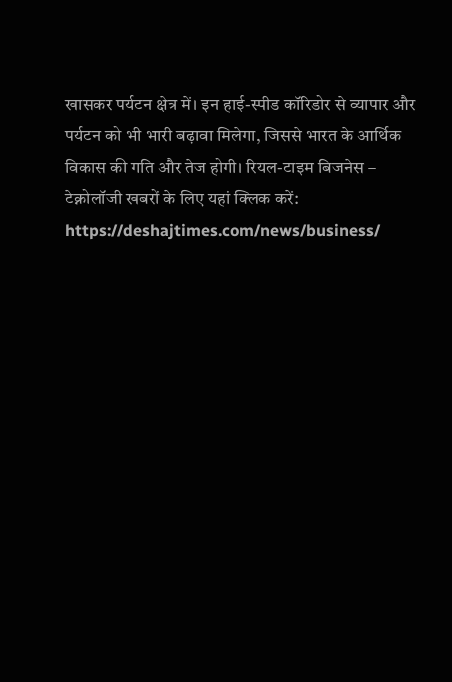खासकर पर्यटन क्षेत्र में। इन हाई-स्पीड कॉरिडोर से व्यापार और पर्यटन को भी भारी बढ़ावा मिलेगा, जिससे भारत के आर्थिक विकास की गति और तेज होगी। रियल-टाइम बिजनेस – टेक्नोलॉजी खबरों के लिए यहां क्लिक करें: https://deshajtimes.com/news/business/